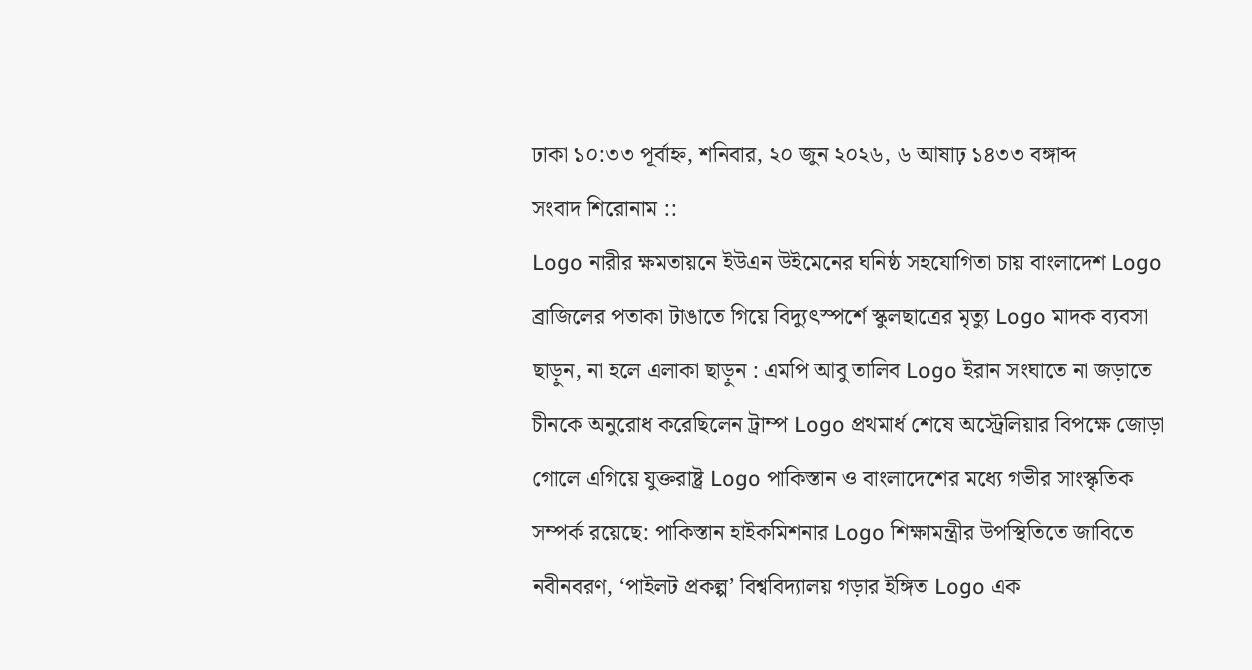ঢাকা ১০:৩৩ পূর্বাহ্ন, শনিবার, ২০ জুন ২০২৬, ৬ আষাঢ় ১৪৩৩ বঙ্গাব্দ
সংবাদ শিরোনাম ::
Logo নারীর ক্ষমতায়নে ইউএন উইমেনের ঘনিষ্ঠ সহযোগিতা চায় বাংলাদেশ Logo ব্রাজিলের পতাকা টাঙাতে গিয়ে বিদ্যুৎস্পর্শে স্কুলছাত্রের মৃত্যু Logo মাদক ব্যবসা ছাড়ুন, না হলে এলাকা ছাড়ুন : এমপি আবু তালিব Logo ইরান সংঘাতে না জড়াতে চীনকে অনুরোধ করেছিলেন ট্রাম্প Logo প্রথমার্ধ শেষে অস্ট্রেলিয়ার বিপক্ষে জোড়া গোলে এগিয়ে যুক্তরাষ্ট্র Logo পাকিস্তান ও বাংলাদেশের মধ্যে গভীর সাংস্কৃতিক সম্পর্ক রয়েছে: পাকিস্তান হাইকমিশনার Logo শিক্ষামন্ত্রীর উপস্থিতিতে জাবিতে নবীনবরণ, ‘পাইলট প্রকল্প’ বিশ্ববিদ্যালয় গড়ার ইঙ্গিত Logo এক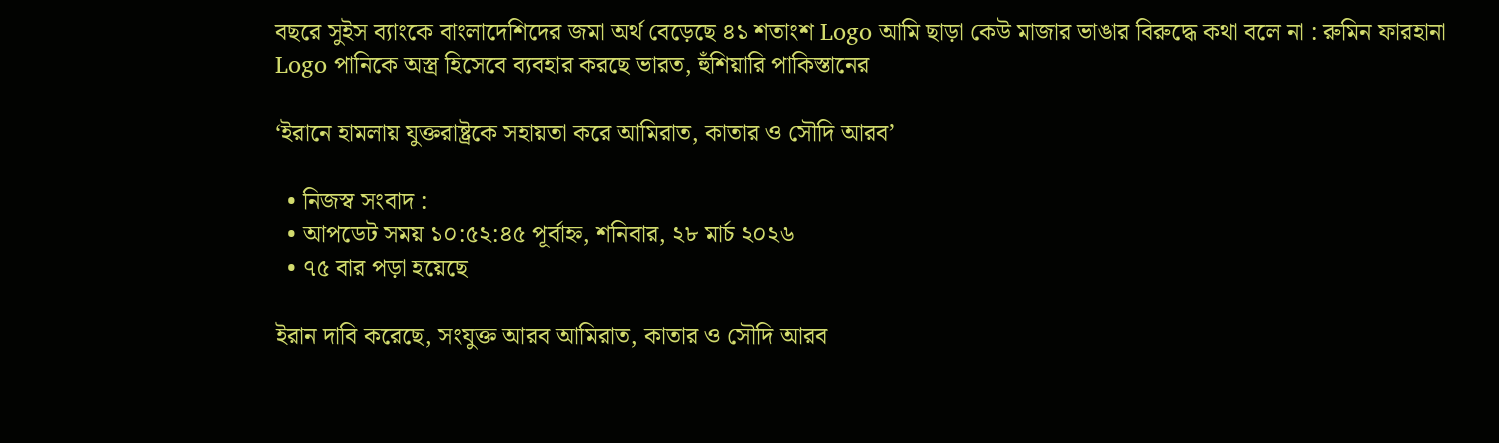বছরে সুইস ব্যাংকে বাংলাদেশিদের জমা অর্থ বেড়েছে ৪১ শতাংশ Logo আমি ছাড়া কেউ মাজার ভাঙার বিরুদ্ধে কথা বলে না : রুমিন ফারহানা Logo পানিকে অস্ত্র হিসেবে ব্যবহার করছে ভারত, হুঁশিয়ারি পাকিস্তানের

‘ইরানে হামলায় যুক্তরাষ্ট্রকে সহায়তা করে আমিরাত, কাতার ও সৌদি আরব’

  • নিজস্ব সংবাদ :
  • আপডেট সময় ১০:৫২:৪৫ পূর্বাহ্ন, শনিবার, ২৮ মার্চ ২০২৬
  • ৭৫ বার পড়া হয়েছে

ইরান দাবি করেছে, সংযুক্ত আরব আমিরাত, কাতার ও সৌদি আরব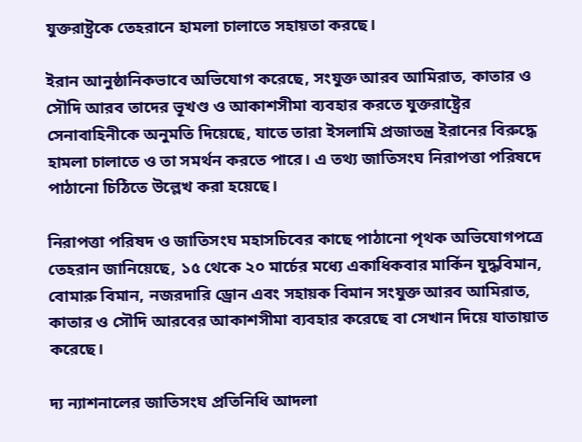যুক্তরাষ্ট্রকে তেহরানে হামলা চালাতে সহায়তা করছে।

ইরান আনুষ্ঠানিকভাবে অভিযোগ করেছে, সংযুক্ত আরব আমিরাত, কাতার ও সৌদি আরব তাদের ভূখণ্ড ও আকাশসীমা ব্যবহার করতে যুক্তরাষ্ট্রের সেনাবাহিনীকে অনুমতি দিয়েছে, যাতে তারা ইসলামি প্রজাতন্ত্র ইরানের বিরুদ্ধে হামলা চালাতে ও তা সমর্থন করতে পারে। এ তথ্য জাতিসংঘ নিরাপত্তা পরিষদে পাঠানো চিঠিতে উল্লেখ করা হয়েছে।

নিরাপত্তা পরিষদ ও জাতিসংঘ মহাসচিবের কাছে পাঠানো পৃথক অভিযোগপত্রে তেহরান জানিয়েছে, ১৫ থেকে ২০ মার্চের মধ্যে একাধিকবার মার্কিন যুদ্ধবিমান, বোমারু বিমান, নজরদারি ড্রোন এবং সহায়ক বিমান সংযুক্ত আরব আমিরাত, কাতার ও সৌদি আরবের আকাশসীমা ব্যবহার করেছে বা সেখান দিয়ে যাতায়াত করেছে।

দ্য ন্যাশনালের জাতিসংঘ প্রতিনিধি আদলা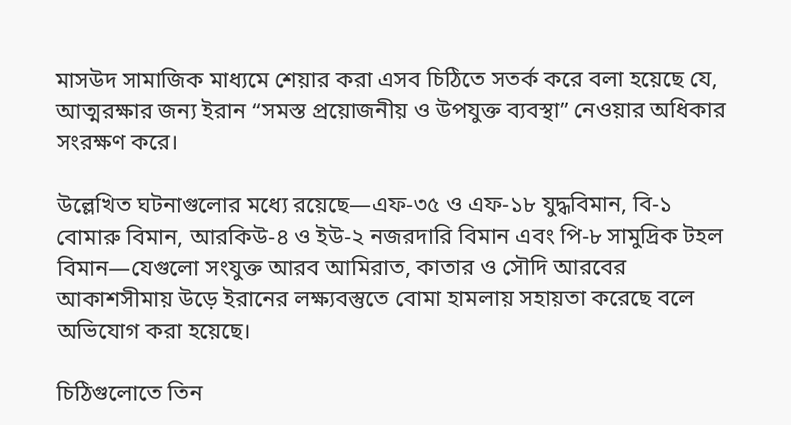মাসউদ সামাজিক মাধ্যমে শেয়ার করা এসব চিঠিতে সতর্ক করে বলা হয়েছে যে, আত্মরক্ষার জন্য ইরান “সমস্ত প্রয়োজনীয় ও উপযুক্ত ব্যবস্থা” নেওয়ার অধিকার সংরক্ষণ করে।

উল্লেখিত ঘটনাগুলোর মধ্যে রয়েছে—এফ-৩৫ ও এফ-১৮ যুদ্ধবিমান, বি-১ বোমারু বিমান, আরকিউ-৪ ও ইউ-২ নজরদারি বিমান এবং পি-৮ সামুদ্রিক টহল বিমান—যেগুলো সংযুক্ত আরব আমিরাত, কাতার ও সৌদি আরবের আকাশসীমায় উড়ে ইরানের লক্ষ্যবস্তুতে বোমা হামলায় সহায়তা করেছে বলে অভিযোগ করা হয়েছে।

চিঠিগুলোতে তিন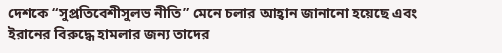দেশকে “সুপ্রতিবেশীসুলভ নীতি” মেনে চলার আহ্বান জানানো হয়েছে এবং ইরানের বিরুদ্ধে হামলার জন্য তাদের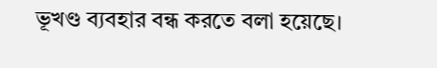ভূখণ্ড ব্যবহার বন্ধ করতে বলা হয়েছে।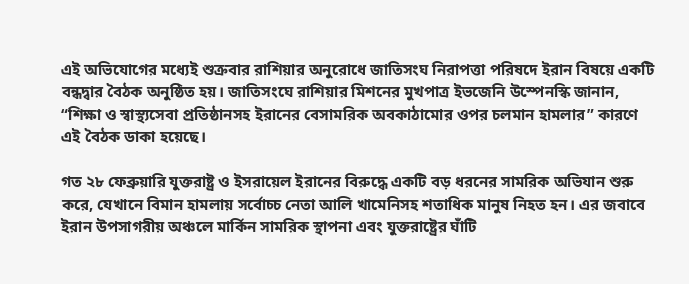এই অভিযোগের মধ্যেই শুক্রবার রাশিয়ার অনুরোধে জাতিসংঘ নিরাপত্তা পরিষদে ইরান বিষয়ে একটি বন্ধদ্বার বৈঠক অনুষ্ঠিত হয়। জাতিসংঘে রাশিয়ার মিশনের মুখপাত্র ইভজেনি উস্পেনস্কি জানান, “শিক্ষা ও স্বাস্থ্যসেবা প্রতিষ্ঠানসহ ইরানের বেসামরিক অবকাঠামোর ওপর চলমান হামলার” কারণে এই বৈঠক ডাকা হয়েছে।

গত ২৮ ফেব্রুয়ারি যুক্তরাষ্ট্র ও ইসরায়েল ইরানের বিরুদ্ধে একটি বড় ধরনের সামরিক অভিযান শুরু করে, যেখানে বিমান হামলায় সর্বোচ্চ নেতা আলি খামেনিসহ শতাধিক মানুষ নিহত হন। এর জবাবে ইরান উপসাগরীয় অঞ্চলে মার্কিন সামরিক স্থাপনা এবং যুক্তরাষ্ট্রের ঘাঁটি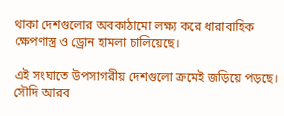থাকা দেশগুলোর অবকাঠামো লক্ষ্য করে ধারাবাহিক ক্ষেপণাস্ত্র ও ড্রোন হামলা চালিয়েছে।

এই সংঘাতে উপসাগরীয় দেশগুলো ক্রমেই জড়িয়ে পড়ছে। সৌদি আরব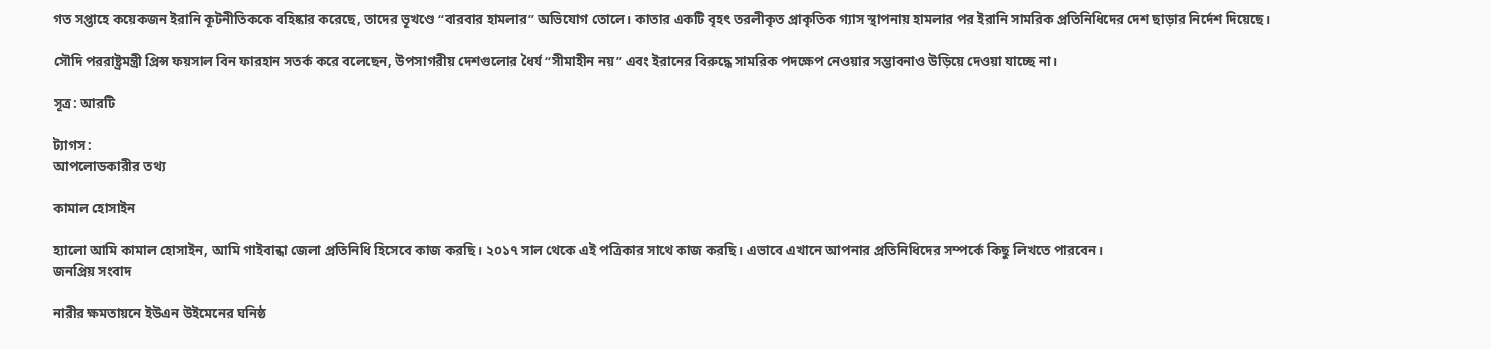গত সপ্তাহে কয়েকজন ইরানি কূটনীতিককে বহিষ্কার করেছে, তাদের ভূখণ্ডে “বারবার হামলার” অভিযোগ তোলে। কাতার একটি বৃহৎ তরলীকৃত প্রাকৃতিক গ্যাস স্থাপনায় হামলার পর ইরানি সামরিক প্রতিনিধিদের দেশ ছাড়ার নির্দেশ দিয়েছে।

সৌদি পররাষ্ট্রমন্ত্রী প্রিন্স ফয়সাল বিন ফারহান সতর্ক করে বলেছেন, উপসাগরীয় দেশগুলোর ধৈর্য “সীমাহীন নয়” এবং ইরানের বিরুদ্ধে সামরিক পদক্ষেপ নেওয়ার সম্ভাবনাও উড়িয়ে দেওয়া যাচ্ছে না।

সূত্র: আরটি

ট্যাগস :
আপলোডকারীর তথ্য

কামাল হোসাইন

হ্যালো আমি কামাল হোসাইন, আমি গাইবান্ধা জেলা প্রতিনিধি হিসেবে কাজ করছি। ২০১৭ সাল থেকে এই পত্রিকার সাথে কাজ করছি। এভাবে এখানে আপনার প্রতিনিধিদের সম্পর্কে কিছু লিখতে পারবেন।
জনপ্রিয় সংবাদ

নারীর ক্ষমতায়নে ইউএন উইমেনের ঘনিষ্ঠ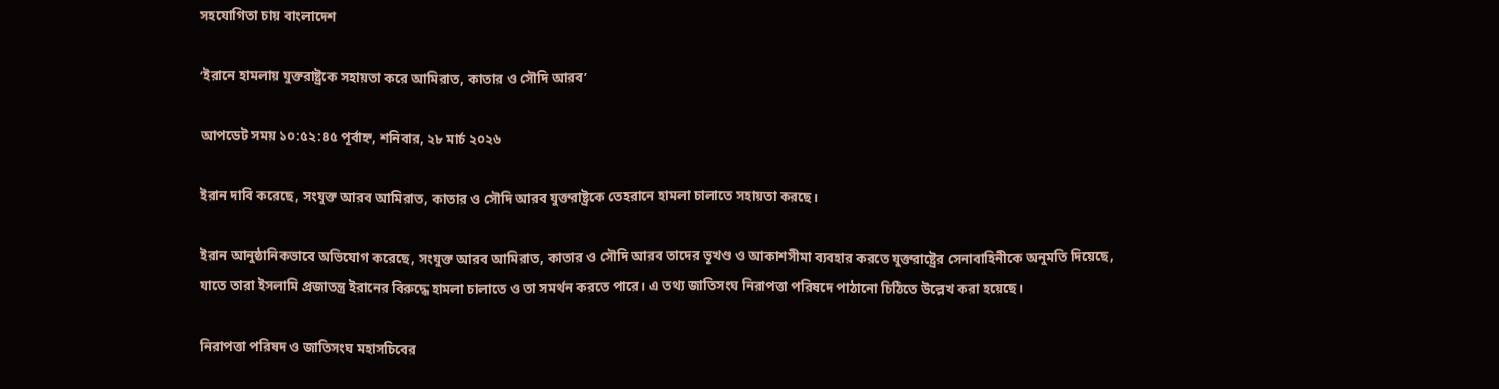সহযোগিতা চায় বাংলাদেশ

‘ইরানে হামলায় যুক্তরাষ্ট্রকে সহায়তা করে আমিরাত, কাতার ও সৌদি আরব’

আপডেট সময় ১০:৫২:৪৫ পূর্বাহ্ন, শনিবার, ২৮ মার্চ ২০২৬

ইরান দাবি করেছে, সংযুক্ত আরব আমিরাত, কাতার ও সৌদি আরব যুক্তরাষ্ট্রকে তেহরানে হামলা চালাতে সহায়তা করছে।

ইরান আনুষ্ঠানিকভাবে অভিযোগ করেছে, সংযুক্ত আরব আমিরাত, কাতার ও সৌদি আরব তাদের ভূখণ্ড ও আকাশসীমা ব্যবহার করতে যুক্তরাষ্ট্রের সেনাবাহিনীকে অনুমতি দিয়েছে, যাতে তারা ইসলামি প্রজাতন্ত্র ইরানের বিরুদ্ধে হামলা চালাতে ও তা সমর্থন করতে পারে। এ তথ্য জাতিসংঘ নিরাপত্তা পরিষদে পাঠানো চিঠিতে উল্লেখ করা হয়েছে।

নিরাপত্তা পরিষদ ও জাতিসংঘ মহাসচিবের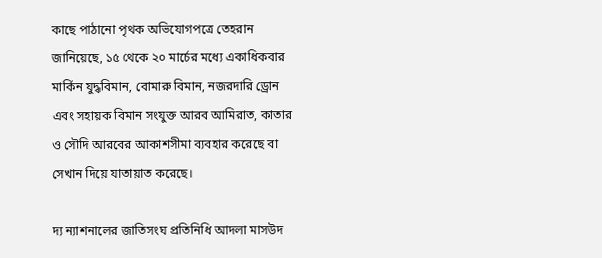কাছে পাঠানো পৃথক অভিযোগপত্রে তেহরান জানিয়েছে, ১৫ থেকে ২০ মার্চের মধ্যে একাধিকবার মার্কিন যুদ্ধবিমান, বোমারু বিমান, নজরদারি ড্রোন এবং সহায়ক বিমান সংযুক্ত আরব আমিরাত, কাতার ও সৌদি আরবের আকাশসীমা ব্যবহার করেছে বা সেখান দিয়ে যাতায়াত করেছে।

দ্য ন্যাশনালের জাতিসংঘ প্রতিনিধি আদলা মাসউদ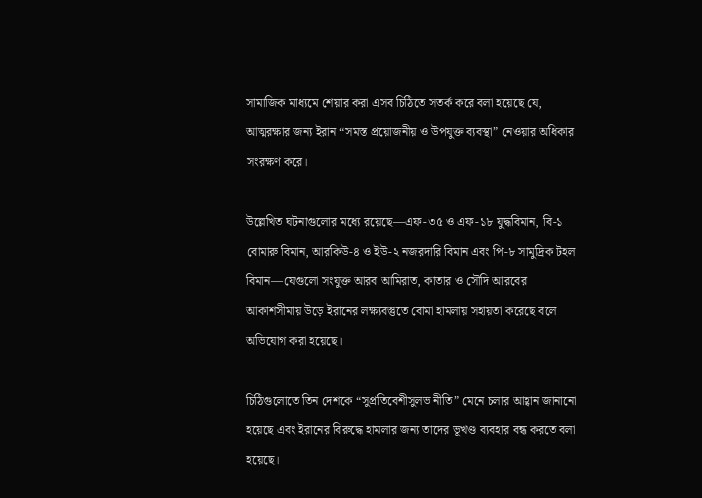সামাজিক মাধ্যমে শেয়ার করা এসব চিঠিতে সতর্ক করে বলা হয়েছে যে, আত্মরক্ষার জন্য ইরান “সমস্ত প্রয়োজনীয় ও উপযুক্ত ব্যবস্থা” নেওয়ার অধিকার সংরক্ষণ করে।

উল্লেখিত ঘটনাগুলোর মধ্যে রয়েছে—এফ-৩৫ ও এফ-১৮ যুদ্ধবিমান, বি-১ বোমারু বিমান, আরকিউ-৪ ও ইউ-২ নজরদারি বিমান এবং পি-৮ সামুদ্রিক টহল বিমান—যেগুলো সংযুক্ত আরব আমিরাত, কাতার ও সৌদি আরবের আকাশসীমায় উড়ে ইরানের লক্ষ্যবস্তুতে বোমা হামলায় সহায়তা করেছে বলে অভিযোগ করা হয়েছে।

চিঠিগুলোতে তিন দেশকে “সুপ্রতিবেশীসুলভ নীতি” মেনে চলার আহ্বান জানানো হয়েছে এবং ইরানের বিরুদ্ধে হামলার জন্য তাদের ভূখণ্ড ব্যবহার বন্ধ করতে বলা হয়েছে।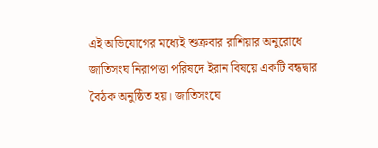এই অভিযোগের মধ্যেই শুক্রবার রাশিয়ার অনুরোধে জাতিসংঘ নিরাপত্তা পরিষদে ইরান বিষয়ে একটি বন্ধদ্বার বৈঠক অনুষ্ঠিত হয়। জাতিসংঘে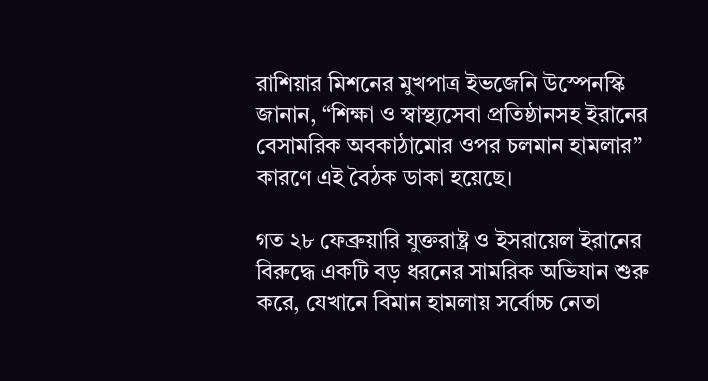রাশিয়ার মিশনের মুখপাত্র ইভজেনি উস্পেনস্কি জানান, “শিক্ষা ও স্বাস্থ্যসেবা প্রতিষ্ঠানসহ ইরানের বেসামরিক অবকাঠামোর ওপর চলমান হামলার” কারণে এই বৈঠক ডাকা হয়েছে।

গত ২৮ ফেব্রুয়ারি যুক্তরাষ্ট্র ও ইসরায়েল ইরানের বিরুদ্ধে একটি বড় ধরনের সামরিক অভিযান শুরু করে, যেখানে বিমান হামলায় সর্বোচ্চ নেতা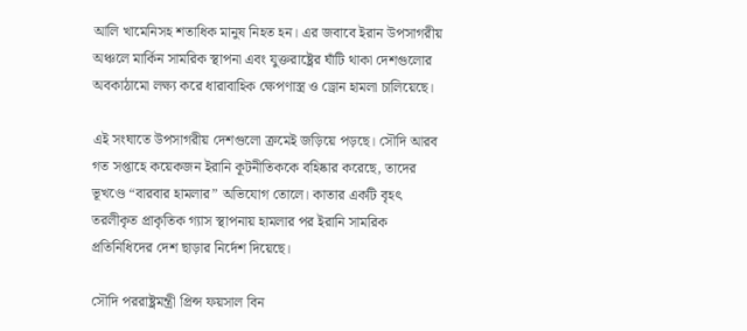আলি খামেনিসহ শতাধিক মানুষ নিহত হন। এর জবাবে ইরান উপসাগরীয় অঞ্চলে মার্কিন সামরিক স্থাপনা এবং যুক্তরাষ্ট্রের ঘাঁটি থাকা দেশগুলোর অবকাঠামো লক্ষ্য করে ধারাবাহিক ক্ষেপণাস্ত্র ও ড্রোন হামলা চালিয়েছে।

এই সংঘাতে উপসাগরীয় দেশগুলো ক্রমেই জড়িয়ে পড়ছে। সৌদি আরব গত সপ্তাহে কয়েকজন ইরানি কূটনীতিককে বহিষ্কার করেছে, তাদের ভূখণ্ডে “বারবার হামলার” অভিযোগ তোলে। কাতার একটি বৃহৎ তরলীকৃত প্রাকৃতিক গ্যাস স্থাপনায় হামলার পর ইরানি সামরিক প্রতিনিধিদের দেশ ছাড়ার নির্দেশ দিয়েছে।

সৌদি পররাষ্ট্রমন্ত্রী প্রিন্স ফয়সাল বিন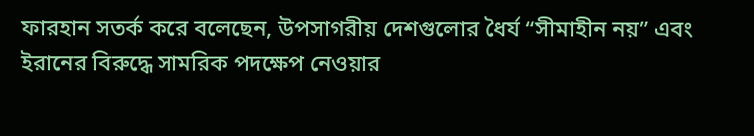ফারহান সতর্ক করে বলেছেন, উপসাগরীয় দেশগুলোর ধৈর্য “সীমাহীন নয়” এবং ইরানের বিরুদ্ধে সামরিক পদক্ষেপ নেওয়ার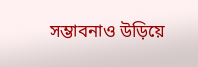সম্ভাবনাও উড়িয়ে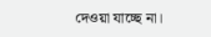দেওয়া যাচ্ছে না।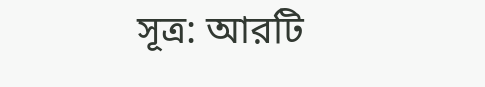সূত্র: আরটি